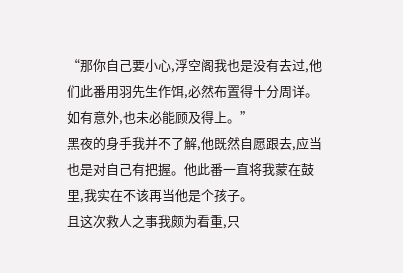“那你自己要小心,浮空阁我也是没有去过,他们此番用羽先生作饵,必然布置得十分周详。如有意外,也未必能顾及得上。”
黑夜的身手我并不了解,他既然自愿跟去,应当也是对自己有把握。他此番一直将我蒙在鼓里,我实在不该再当他是个孩子。
且这次救人之事我颇为看重,只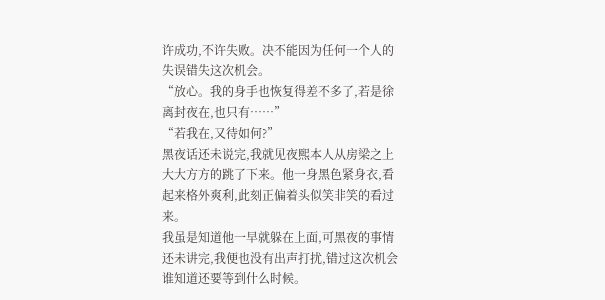许成功,不许失败。决不能因为任何一个人的失误错失这次机会。
“放心。我的身手也恢复得差不多了,若是徐离封夜在,也只有……”
“若我在,又待如何?”
黑夜话还未说完,我就见夜熙本人从房梁之上大大方方的跳了下来。他一身黑色紧身衣,看起来格外爽利,此刻正偏着头似笑非笑的看过来。
我虽是知道他一早就躲在上面,可黑夜的事情还未讲完,我便也没有出声打扰,错过这次机会谁知道还要等到什么时候。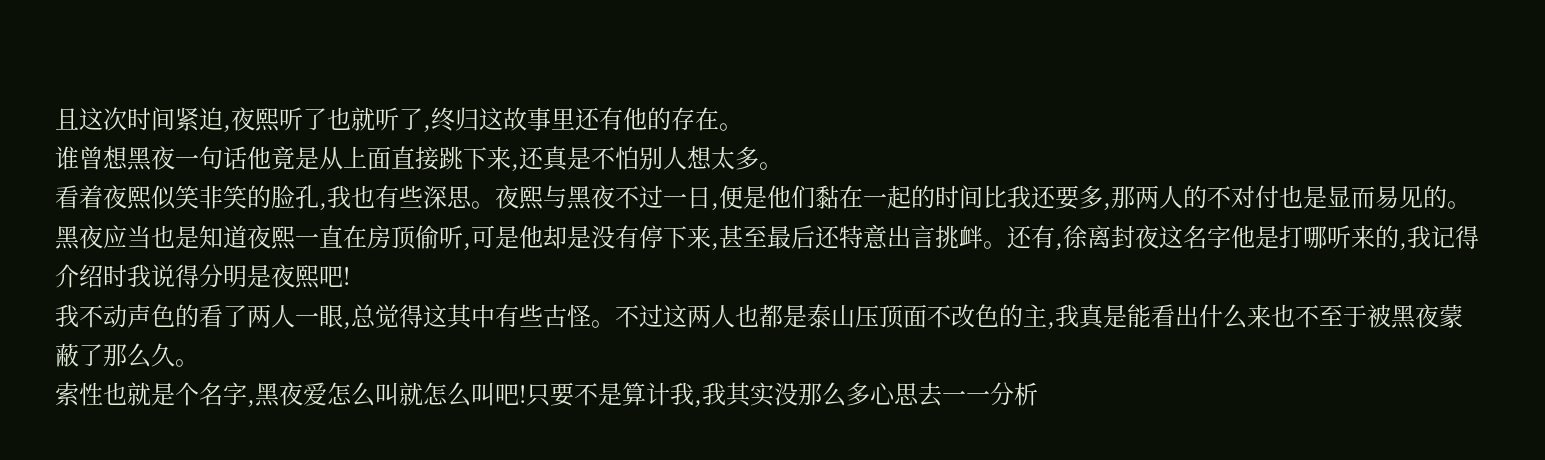且这次时间紧迫,夜熙听了也就听了,终归这故事里还有他的存在。
谁曾想黑夜一句话他竟是从上面直接跳下来,还真是不怕别人想太多。
看着夜熙似笑非笑的脸孔,我也有些深思。夜熙与黑夜不过一日,便是他们黏在一起的时间比我还要多,那两人的不对付也是显而易见的。
黑夜应当也是知道夜熙一直在房顶偷听,可是他却是没有停下来,甚至最后还特意出言挑衅。还有,徐离封夜这名字他是打哪听来的,我记得介绍时我说得分明是夜熙吧!
我不动声色的看了两人一眼,总觉得这其中有些古怪。不过这两人也都是泰山压顶面不改色的主,我真是能看出什么来也不至于被黑夜蒙蔽了那么久。
索性也就是个名字,黑夜爱怎么叫就怎么叫吧!只要不是算计我,我其实没那么多心思去一一分析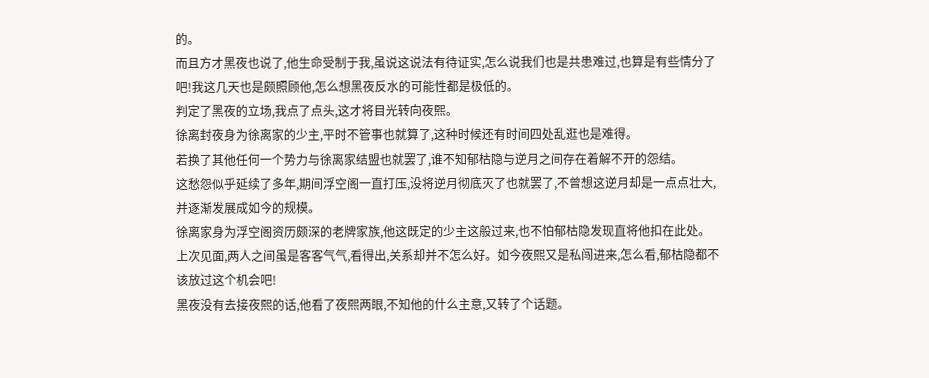的。
而且方才黑夜也说了,他生命受制于我,虽说这说法有待证实,怎么说我们也是共患难过,也算是有些情分了吧!我这几天也是颇照顾他,怎么想黑夜反水的可能性都是极低的。
判定了黑夜的立场,我点了点头,这才将目光转向夜熙。
徐离封夜身为徐离家的少主,平时不管事也就算了,这种时候还有时间四处乱逛也是难得。
若换了其他任何一个势力与徐离家结盟也就罢了,谁不知郁枯隐与逆月之间存在着解不开的怨结。
这愁怨似乎延续了多年,期间浮空阁一直打压,没将逆月彻底灭了也就罢了,不曾想这逆月却是一点点壮大,并逐渐发展成如今的规模。
徐离家身为浮空阁资历颇深的老牌家族,他这既定的少主这般过来,也不怕郁枯隐发现直将他扣在此处。
上次见面,两人之间虽是客客气气,看得出,关系却并不怎么好。如今夜熙又是私闯进来,怎么看,郁枯隐都不该放过这个机会吧!
黑夜没有去接夜熙的话,他看了夜熙两眼,不知他的什么主意,又转了个话题。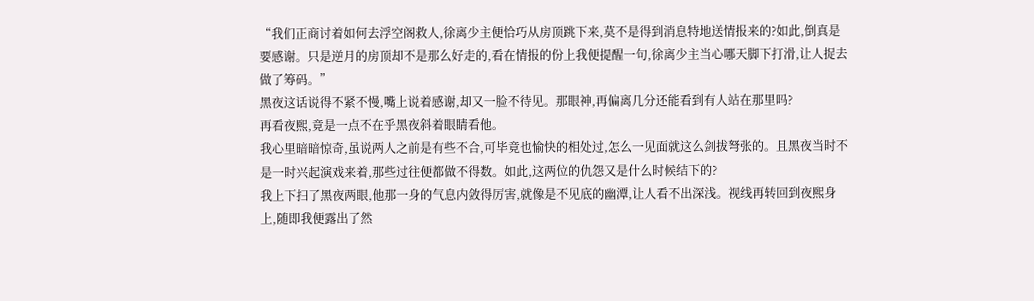“我们正商讨着如何去浮空阁救人,徐离少主便恰巧从房顶跳下来,莫不是得到消息特地送情报来的?如此,倒真是要感谢。只是逆月的房顶却不是那么好走的,看在情报的份上我便提醒一句,徐离少主当心哪天脚下打滑,让人捉去做了筹码。”
黑夜这话说得不紧不慢,嘴上说着感谢,却又一脸不待见。那眼神,再偏离几分还能看到有人站在那里吗?
再看夜熙,竟是一点不在乎黑夜斜着眼睛看他。
我心里暗暗惊奇,虽说两人之前是有些不合,可毕竟也愉快的相处过,怎么一见面就这么剑拔弩张的。且黑夜当时不是一时兴起演戏来着,那些过往便都做不得数。如此,这两位的仇怨又是什么时候结下的?
我上下扫了黑夜两眼,他那一身的气息内敛得厉害,就像是不见底的幽潭,让人看不出深浅。视线再转回到夜熙身上,随即我便露出了然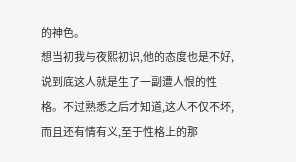的神色。
想当初我与夜熙初识,他的态度也是不好,说到底这人就是生了一副遭人恨的性格。不过熟悉之后才知道,这人不仅不坏,而且还有情有义,至于性格上的那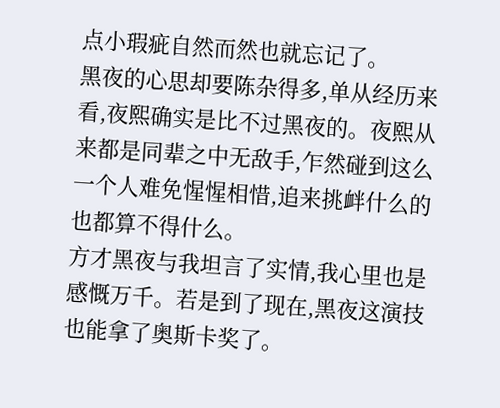点小瑕疵自然而然也就忘记了。
黑夜的心思却要陈杂得多,单从经历来看,夜熙确实是比不过黑夜的。夜熙从来都是同辈之中无敌手,乍然碰到这么一个人难免惺惺相惜,追来挑衅什么的也都算不得什么。
方才黑夜与我坦言了实情,我心里也是感慨万千。若是到了现在,黑夜这演技也能拿了奥斯卡奖了。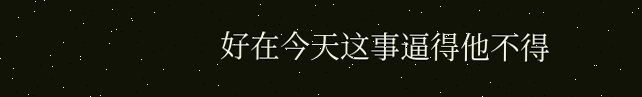好在今天这事逼得他不得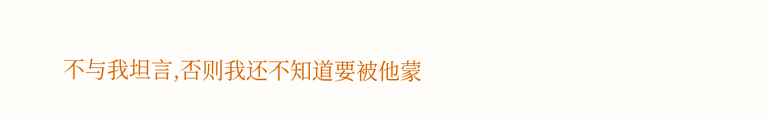不与我坦言,否则我还不知道要被他蒙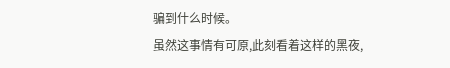骗到什么时候。
虽然这事情有可原,此刻看着这样的黑夜,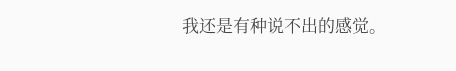我还是有种说不出的感觉。